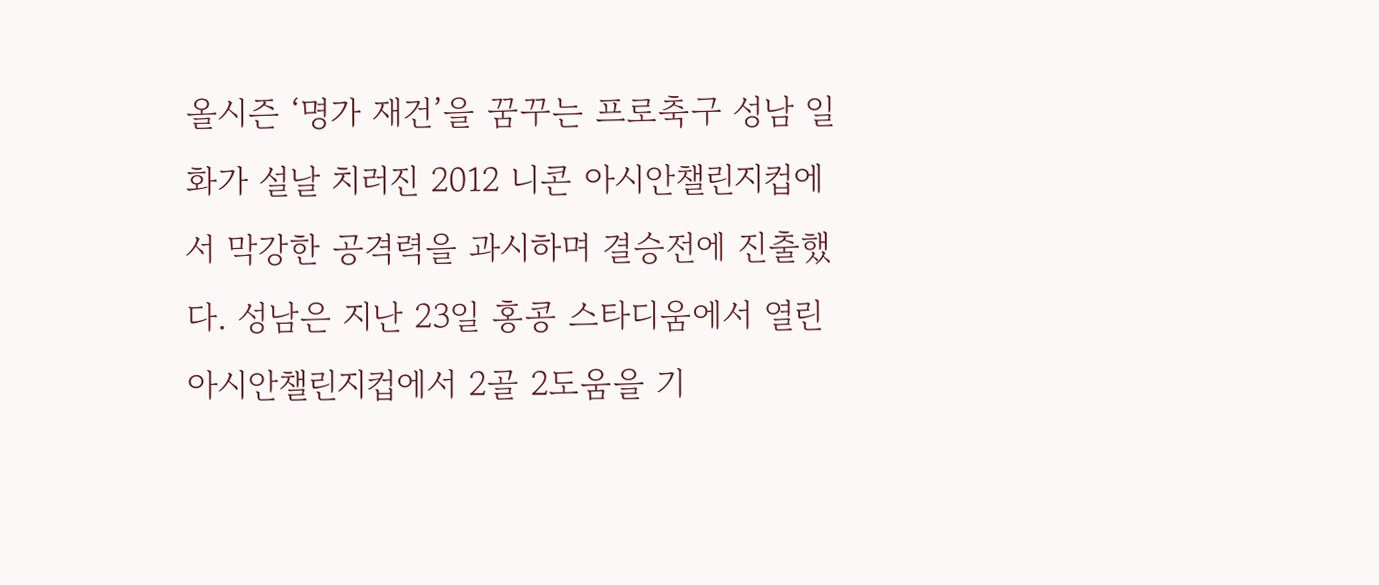올시즌 ‘명가 재건’을 꿈꾸는 프로축구 성남 일화가 설날 치러진 2012 니콘 아시안챌린지컵에서 막강한 공격력을 과시하며 결승전에 진출했다. 성남은 지난 23일 홍콩 스타디움에서 열린 아시안챌린지컵에서 2골 2도움을 기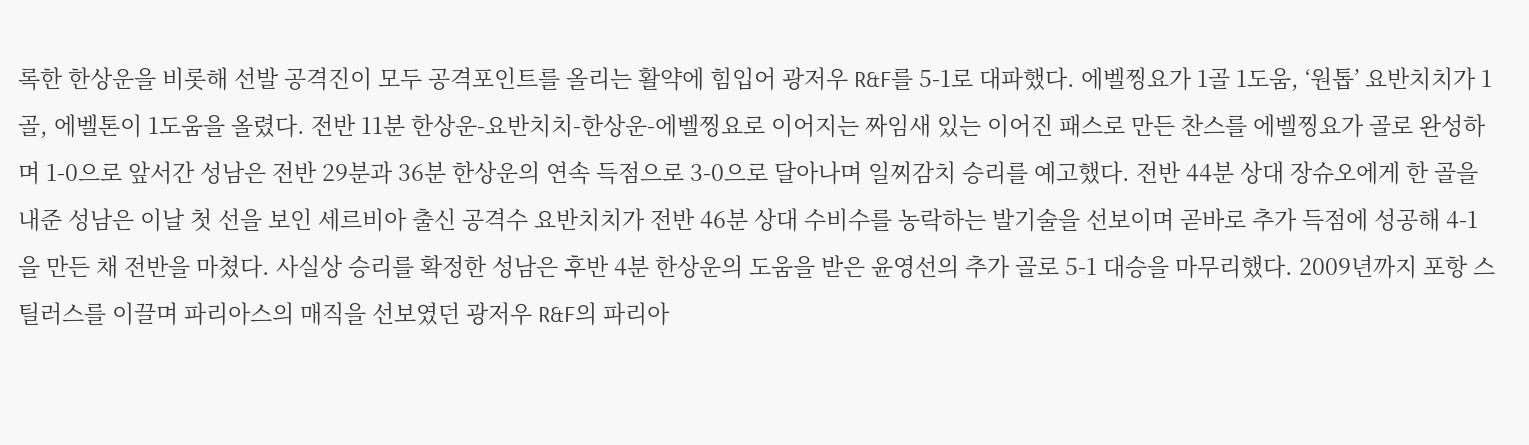록한 한상운을 비롯해 선발 공격진이 모두 공격포인트를 올리는 활약에 힘입어 광저우 R&F를 5-1로 대파했다. 에벨찡요가 1골 1도움, ‘원톱’ 요반치치가 1골, 에벨톤이 1도움을 올렸다. 전반 11분 한상운-요반치치-한상운-에벨찡요로 이어지는 짜임새 있는 이어진 패스로 만든 찬스를 에벨찡요가 골로 완성하며 1-0으로 앞서간 성남은 전반 29분과 36분 한상운의 연속 득점으로 3-0으로 달아나며 일찌감치 승리를 예고했다. 전반 44분 상대 장슈오에게 한 골을 내준 성남은 이날 첫 선을 보인 세르비아 출신 공격수 요반치치가 전반 46분 상대 수비수를 농락하는 발기술을 선보이며 곧바로 추가 득점에 성공해 4-1을 만든 채 전반을 마쳤다. 사실상 승리를 확정한 성남은 후반 4분 한상운의 도움을 받은 윤영선의 추가 골로 5-1 대승을 마무리했다. 2009년까지 포항 스틸러스를 이끌며 파리아스의 매직을 선보였던 광저우 R&F의 파리아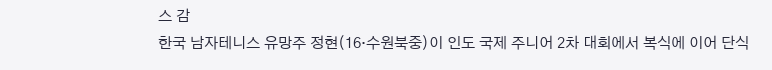스 감
한국 남자테니스 유망주 정현(16·수원북중)이 인도 국제 주니어 2차 대회에서 복식에 이어 단식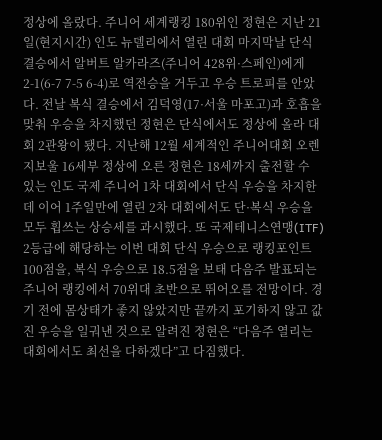정상에 올랐다. 주니어 세계랭킹 180위인 정현은 지난 21일(현지시간) 인도 뉴델리에서 열린 대회 마지막날 단식 결승에서 알버트 알카라즈(주니어 428위·스페인)에게 2-1(6-7 7-5 6-4)로 역전승을 거두고 우승 트로피를 안았다. 전날 복식 결승에서 김덕영(17·서울 마포고)과 호흡을 맞춰 우승을 차지했던 정현은 단식에서도 정상에 올라 대회 2관왕이 됐다. 지난해 12월 세계적인 주니어대회 오렌지보울 16세부 정상에 오른 정현은 18세까지 출전할 수 있는 인도 국제 주니어 1차 대회에서 단식 우승을 차지한 데 이어 1주일만에 열린 2차 대회에서도 단·복식 우승을 모두 휩쓰는 상승세를 과시했다. 또 국제테니스연맹(ITF) 2등급에 해당하는 이번 대회 단식 우승으로 랭킹포인트 100점을, 복식 우승으로 18.5점을 보태 다음주 발표되는 주니어 랭킹에서 70위대 초반으로 뛰어오를 전망이다. 경기 전에 몸상태가 좋지 않았지만 끝까지 포기하지 않고 값진 우승을 일궈낸 것으로 알려진 정현은 “다음주 열리는 대회에서도 최선을 다하겠다”고 다짐했다.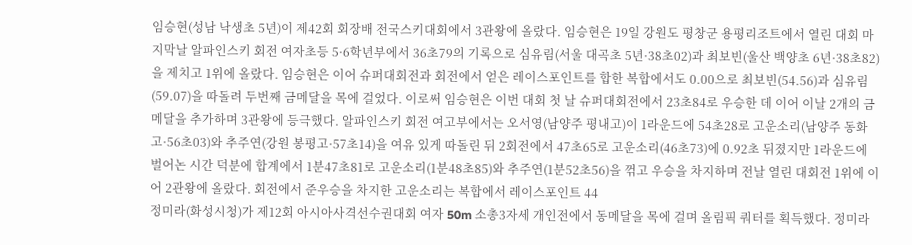임승현(성남 낙생초 5년)이 제42회 회장배 전국스키대회에서 3관왕에 올랐다. 임승현은 19일 강원도 평창군 용평리조트에서 열린 대회 마지막날 알파인스키 회전 여자초등 5·6학년부에서 36초79의 기록으로 심유림(서울 대곡초 5년·38초02)과 최보빈(울산 백양초 6년·38초82)을 제치고 1위에 올랐다. 임승현은 이어 슈퍼대회전과 회전에서 얻은 레이스포인트를 합한 복합에서도 0.00으로 최보빈(54.56)과 심유림(59.07)을 따돌려 두번째 금메달을 목에 걸었다. 이로써 임승현은 이번 대회 첫 날 슈퍼대회전에서 23초84로 우승한 데 이어 이날 2개의 금메달을 추가하며 3관왕에 등극했다. 알파인스키 회전 여고부에서는 오서영(남양주 평내고)이 1라운드에 54초28로 고운소리(남양주 동화고·56초03)와 추주연(강원 봉평고·57초14)을 여유 있게 따돌린 뒤 2회전에서 47초65로 고운소리(46초73)에 0.92초 뒤졌지만 1라운드에 벌어논 시간 덕분에 합계에서 1분47초81로 고운소리(1분48초85)와 추주연(1분52초56)을 꺾고 우승을 차지하며 전날 열린 대회전 1위에 이어 2관왕에 올랐다. 회전에서 준우승을 차지한 고운소리는 복합에서 레이스포인트 44
정미라(화성시청)가 제12회 아시아사격선수권대회 여자 50m 소총3자세 개인전에서 동메달을 목에 걸며 올림픽 쿼터를 획득했다. 정미라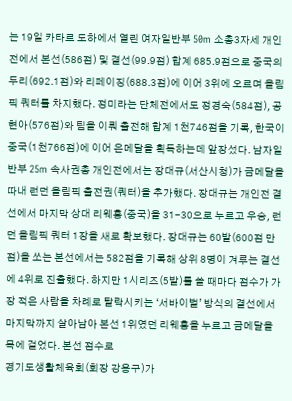는 19일 카타르 도하에서 열린 여자일반부 50m 소총3자세 개인전에서 본선(586점) 및 결선(99.9점) 합계 685.9점으로 중국의 두리(692.1점)와 리페이징(688.3점)에 이어 3위에 오르며 올림픽 쿼터를 차지했다. 정미라는 단체전에서도 정경숙(584점), 공현아(576점)와 팀을 이뤄 출전해 합계 1천746점을 기록, 한국이 중국(1천766점)에 이어 은메달을 획득하는데 앞장섰다. 남자일반부 25m 속사권총 개인전에서는 장대규(서산시청)가 금메달을 따내 런던 올림픽 출전권(쿼터)을 추가했다. 장대규는 개인전 결선에서 마지막 상대 리웨홍(중국)을 31-30으로 누르고 우승, 런던 올림픽 쿼터 1장을 새로 확보했다. 장대규는 60발(600점 만점)을 쏘는 본선에서는 582점을 기록해 상위 8명이 겨루는 결선에 4위로 진출했다. 하지만 1시리즈(5발)를 쏠 때마다 점수가 가장 적은 사람을 차례로 탈락시키는 ‘서바이벌’ 방식의 결선에서 마지막까지 살아남아 본선 1위였던 리웨홍을 누르고 금메달을 목에 걸었다. 본선 점수로
경기도생활체육회(회장 강용구)가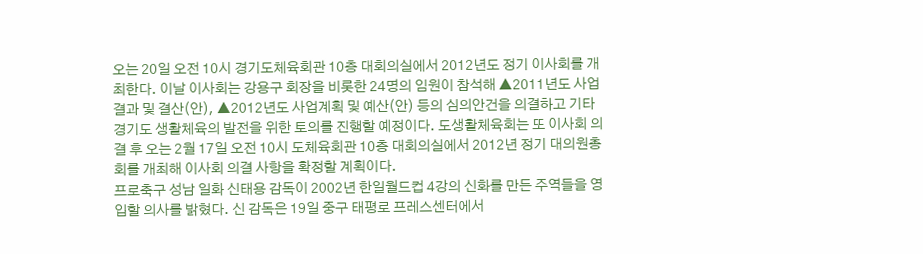오는 20일 오전 10시 경기도체육회관 10층 대회의실에서 2012년도 정기 이사회를 개최한다. 이날 이사회는 강용구 회장을 비롯한 24명의 임원이 참석해 ▲2011년도 사업결과 및 결산(안), ▲2012년도 사업계획 및 예산(안) 등의 심의안건을 의결하고 기타 경기도 생활체육의 발전을 위한 토의를 진행할 예정이다. 도생활체육회는 또 이사회 의결 후 오는 2월 17일 오전 10시 도체육회관 10층 대회의실에서 2012년 정기 대의원총회를 개최해 이사회 의결 사항을 확정할 계획이다.
프로축구 성남 일화 신태용 감독이 2002년 한일월드컵 4강의 신화를 만든 주역들을 영입할 의사를 밝혔다. 신 감독은 19일 중구 태평로 프레스센터에서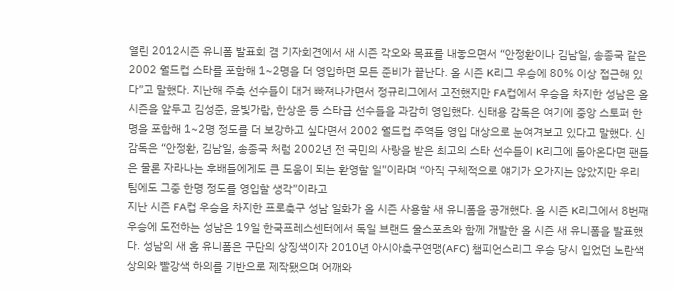열린 2012시즌 유니폼 발표회 겸 기자회견에서 새 시즌 각오와 목표를 내놓으면서 “안정환이나 김남일, 송종국 같은 2002 월드컵 스타를 포함해 1~2명을 더 영입하면 모든 준비가 끝난다. 올 시즌 K리그 우승에 80% 이상 접근해 있다”고 말했다. 지난해 주축 선수들이 대거 빠져나가면서 정규리그에서 고전했지만 FA컵에서 우승을 차지한 성남은 올 시즌을 앞두고 김성준, 윤빛가람, 한상운 등 스타급 선수들을 과감히 영입했다. 신태용 감독은 여기에 중앙 스토퍼 한명을 포함해 1~2명 정도를 더 보강하고 싶다면서 2002 월드컵 주역들 영입 대상으로 눈여겨보고 있다고 말했다. 신 감독은 “안정환, 김남일, 송종국 처럼 2002년 전 국민의 사랑을 받은 최고의 스타 선수들이 K리그에 돌아온다면 팬들은 물론 자라나는 후배들에게도 큰 도움이 되는 환영할 일”이라며 “아직 구체적으로 얘기가 오가지는 않았지만 우리팀에도 그중 한명 정도를 영입할 생각”이라고
지난 시즌 FA컵 우승을 차지한 프로축구 성남 일화가 올 시즌 사용할 새 유니폼을 공개했다. 올 시즌 K리그에서 8번째 우승에 도전하는 성남은 19일 한국프레스센터에서 독일 브랜드 울스포츠와 함께 개발한 올 시즌 새 유니폼을 발표했다. 성남의 새 홈 유니폼은 구단의 상징색이자 2010년 아시아축구연맹(AFC) 챔피언스리그 우승 당시 입었던 노란색 상의와 빨강색 하의를 기반으로 제작됐으며 어깨와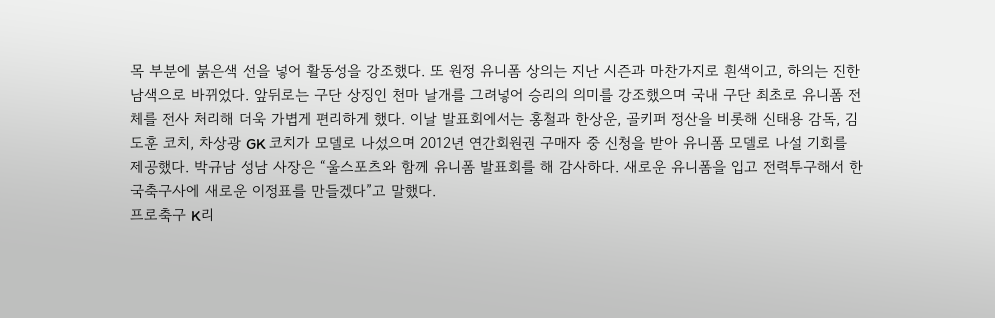목 부분에 붉은색 선을 넣어 활동성을 강조했다. 또 원정 유니폼 상의는 지난 시즌과 마찬가지로 흰색이고, 하의는 진한 남색으로 바뀌었다. 앞뒤로는 구단 상징인 천마 날개를 그려넣어 승리의 의미를 강조했으며 국내 구단 최초로 유니폼 전체를 전사 처리해 더욱 가볍게 편리하게 했다. 이날 발표회에서는 홍철과 한상운, 골키퍼 정산을 비롯해 신태용 감독, 김도훈 코치, 차상광 GK 코치가 모델로 나섰으며 2012년 연간회원권 구매자 중 신청을 받아 유니폼 모델로 나설 기회를 제공했다. 박규남 성남 사장은 “울스포츠와 함께 유니폼 발표회를 해 감사하다. 새로운 유니폼을 입고 전력투구해서 한국축구사에 새로운 이정표를 만들겠다”고 말했다.
프로축구 K리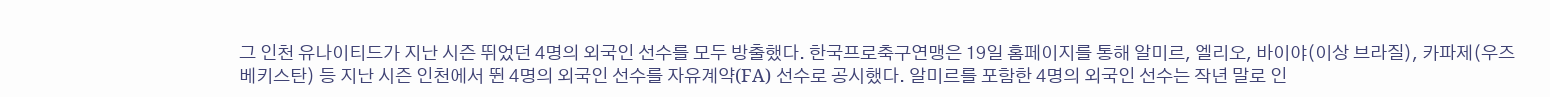그 인천 유나이티드가 지난 시즌 뛰었던 4명의 외국인 선수를 모두 방출했다. 한국프로축구연맹은 19일 홈페이지를 통해 알미르, 엘리오, 바이야(이상 브라질), 카파제(우즈베키스탄) 등 지난 시즌 인천에서 뛴 4명의 외국인 선수를 자유계약(FA) 선수로 공시했다. 알미르를 포함한 4명의 외국인 선수는 작년 말로 인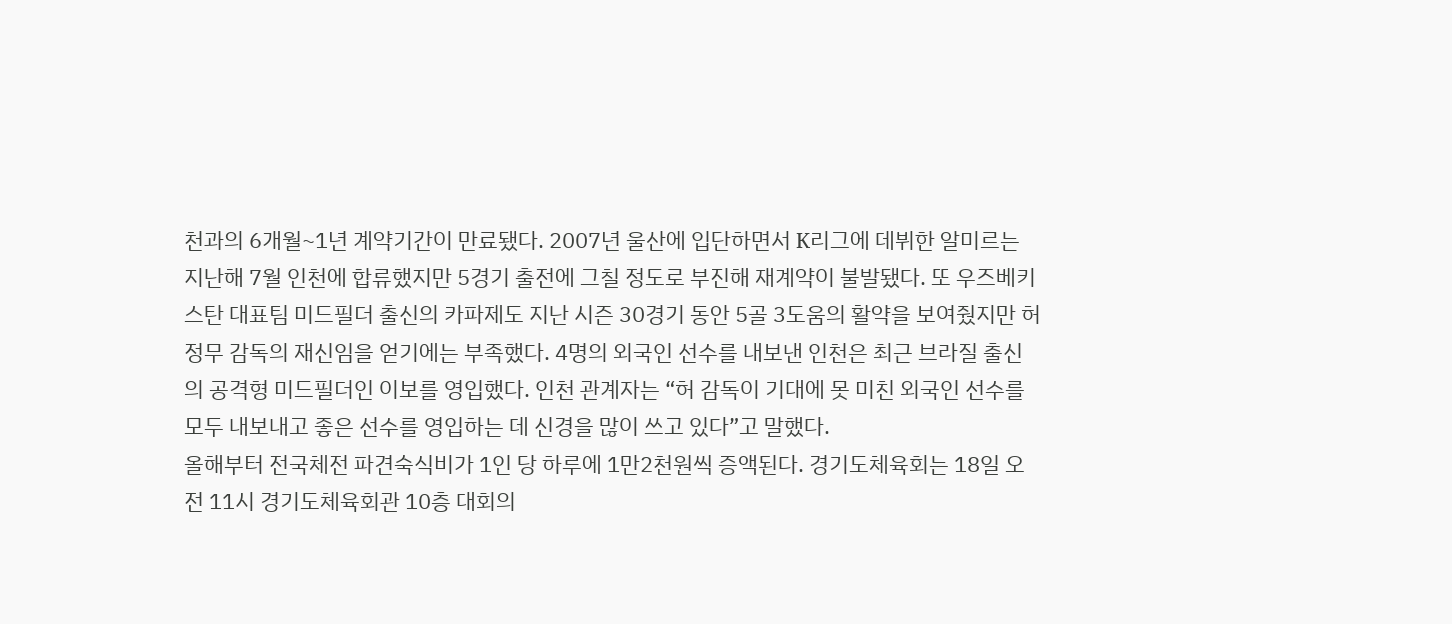천과의 6개월~1년 계약기간이 만료됐다. 2007년 울산에 입단하면서 K리그에 데뷔한 알미르는 지난해 7월 인천에 합류했지만 5경기 출전에 그칠 정도로 부진해 재계약이 불발됐다. 또 우즈베키스탄 대표팀 미드필더 출신의 카파제도 지난 시즌 30경기 동안 5골 3도움의 활약을 보여줬지만 허정무 감독의 재신임을 얻기에는 부족했다. 4명의 외국인 선수를 내보낸 인천은 최근 브라질 출신의 공격형 미드필더인 이보를 영입했다. 인천 관계자는 “허 감독이 기대에 못 미친 외국인 선수를 모두 내보내고 좋은 선수를 영입하는 데 신경을 많이 쓰고 있다”고 말했다.
올해부터 전국체전 파견숙식비가 1인 당 하루에 1만2천원씩 증액된다. 경기도체육회는 18일 오전 11시 경기도체육회관 10층 대회의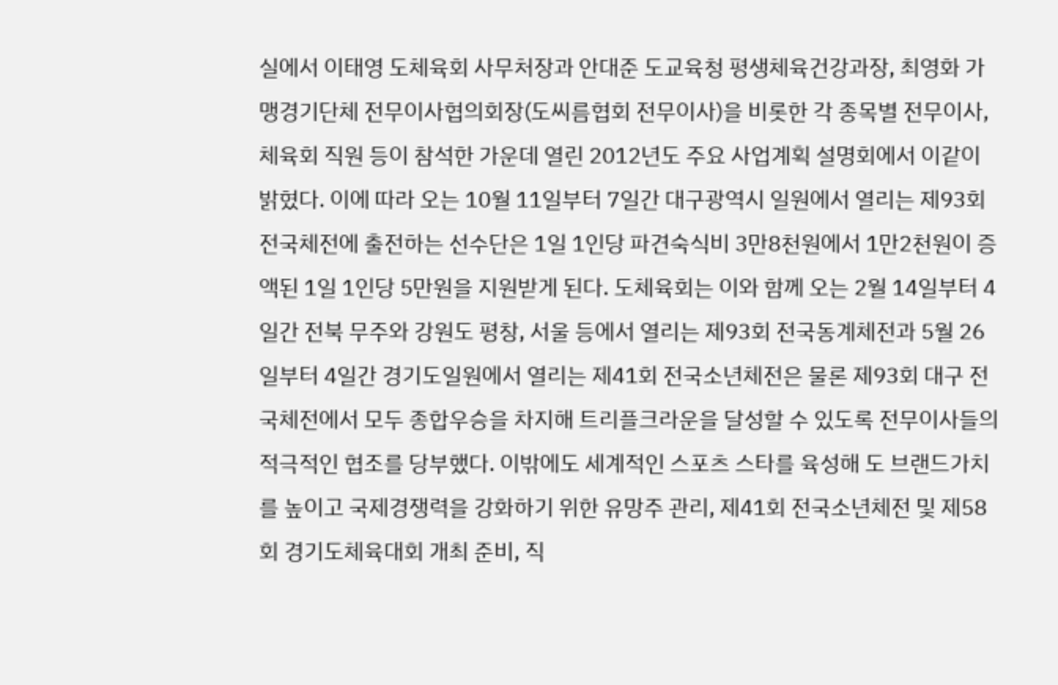실에서 이태영 도체육회 사무처장과 안대준 도교육청 평생체육건강과장, 최영화 가맹경기단체 전무이사협의회장(도씨름협회 전무이사)을 비롯한 각 종목별 전무이사, 체육회 직원 등이 참석한 가운데 열린 2012년도 주요 사업계획 설명회에서 이같이 밝혔다. 이에 따라 오는 10월 11일부터 7일간 대구광역시 일원에서 열리는 제93회 전국체전에 출전하는 선수단은 1일 1인당 파견숙식비 3만8천원에서 1만2천원이 증액된 1일 1인당 5만원을 지원받게 된다. 도체육회는 이와 함께 오는 2월 14일부터 4일간 전북 무주와 강원도 평창, 서울 등에서 열리는 제93회 전국동계체전과 5월 26일부터 4일간 경기도일원에서 열리는 제41회 전국소년체전은 물론 제93회 대구 전국체전에서 모두 종합우승을 차지해 트리플크라운을 달성할 수 있도록 전무이사들의 적극적인 협조를 당부했다. 이밖에도 세계적인 스포츠 스타를 육성해 도 브랜드가치를 높이고 국제경쟁력을 강화하기 위한 유망주 관리, 제41회 전국소년체전 및 제58회 경기도체육대회 개최 준비, 직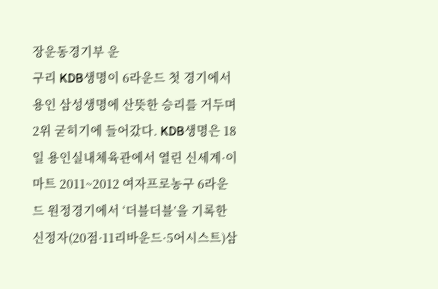장운동경기부 운
구리 KDB생명이 6라운드 첫 경기에서 용인 삼성생명에 산뜻한 승리를 거두며 2위 굳히기에 들어갔다. KDB생명은 18일 용인실내체육관에서 열린 신세계·이마트 2011~2012 여자프로농구 6라운드 원정경기에서 ‘더블더블’을 기록한 신정자(20점·11리바운드·5어시스트)삼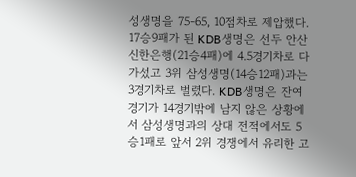성생명을 75-65, 10점차로 제압했다. 17승9패가 된 KDB생명은 선두 안산 신한은행(21승4패)에 4.5경기차로 다가섰고 3위 삼성생명(14승12패)과는 3경기차로 벌렸다. KDB생명은 잔여 경기가 14경기밖에 남지 않은 상황에서 삼성생명과의 상대 전적에서도 5승1패로 앞서 2위 경쟁에서 유리한 고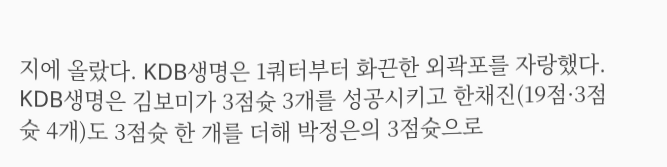지에 올랐다. KDB생명은 1쿼터부터 화끈한 외곽포를 자랑했다. KDB생명은 김보미가 3점슛 3개를 성공시키고 한채진(19점·3점슛 4개)도 3점슛 한 개를 더해 박정은의 3점슛으로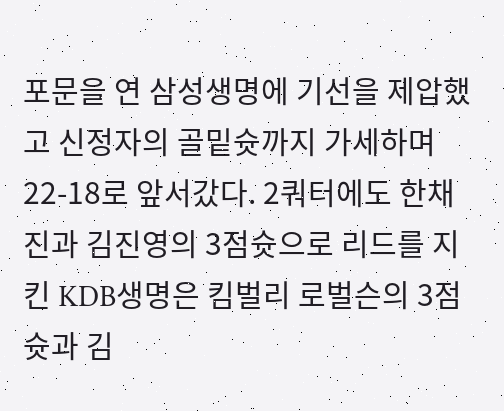포문을 연 삼성생명에 기선을 제압했고 신정자의 골밑슛까지 가세하며 22-18로 앞서갔다. 2쿼터에도 한채진과 김진영의 3점슛으로 리드를 지킨 KDB생명은 킴벌리 로벌슨의 3점슛과 김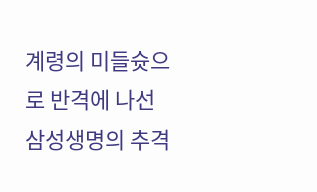계령의 미들슛으로 반격에 나선 삼성생명의 추격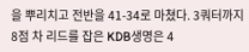을 뿌리치고 전반을 41-34로 마쳤다. 3쿼터까지 8점 차 리드를 잡은 KDB생명은 4